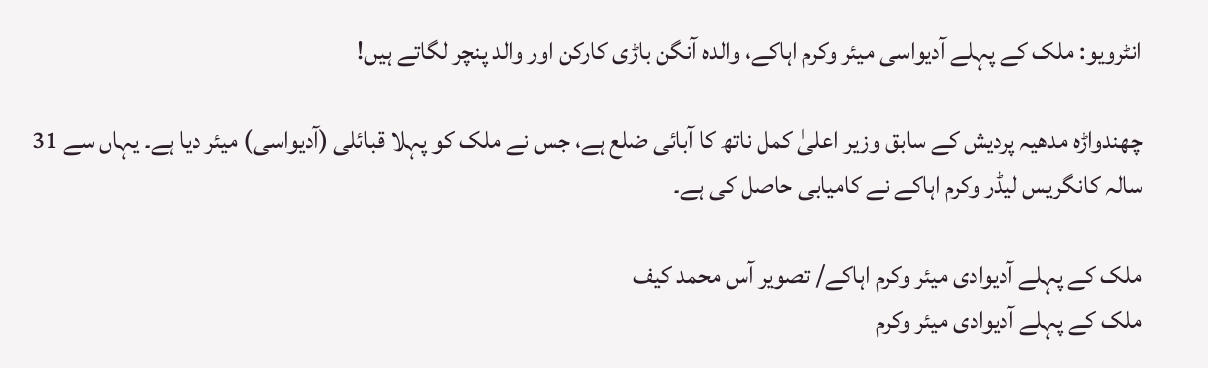انٹرویو: ملک کے پہلے آدیواسی میئر وکرم اہاکے، والدہ آنگن باڑی کارکن اور والد پنچر لگاتے ہیں!

چھندواڑہ مدھیہ پردیش کے سابق وزیر اعلیٰ کمل ناتھ کا آبائی ضلع ہے، جس نے ملک کو پہلا قبائلی (آدیواسی) میئر دیا ہے۔ یہاں سے 31 سالہ کانگریس لیڈر وکرم اہاکے نے کامیابی حاصل کی ہے۔

ملک کے پہلے آدیوادی میئر وکرم اہاکے/ تصویر آس محمد کیف
ملک کے پہلے آدیوادی میئر وکرم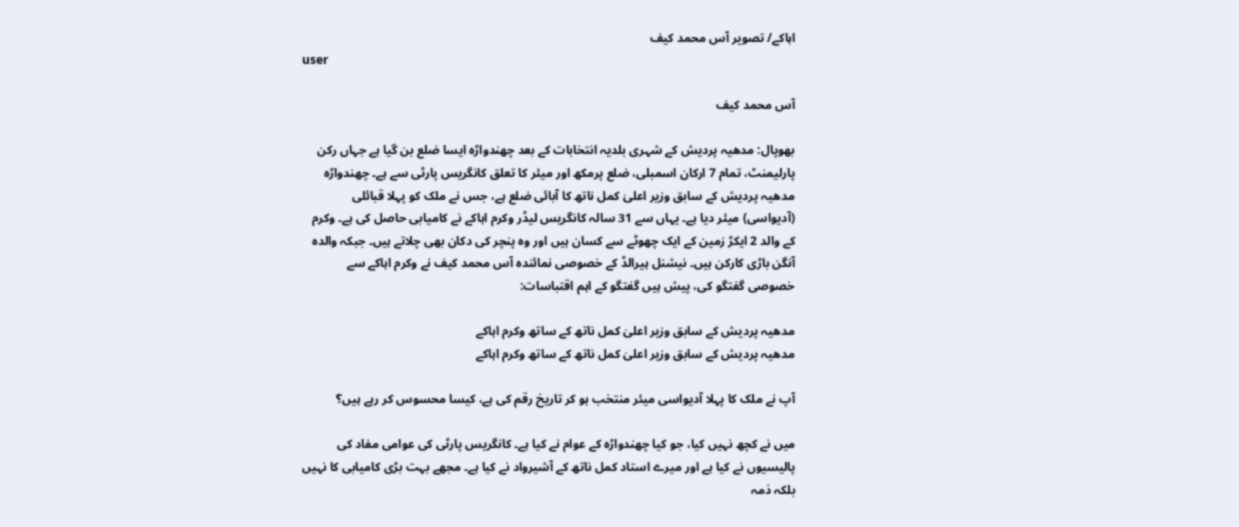اہاکے/ تصویر آس محمد کیف
user

آس محمد کیف

بھوپال: مدھیہ پردیش کے شہری بلدیہ انتخابات کے بعد چھندواڑہ ایسا ضلع بن گیا ہے جہاں رکن پارلیمنٹ، تمام 7 ارکان اسمبلی، ضلع پرمکھ اور میئر کا تعلق کانگریس پارٹی سے ہے۔ چھندواڑہ مدھیہ پردیش کے سابق وزیر اعلیٰ کمل ناتھ کا آبائی ضلع ہے، جس نے ملک کو پہلا قبائلی (آدیواسی) میئر دیا ہے۔ یہاں سے 31 سالہ کانگریس لیڈر وکرم اہاکے نے کامیابی حاصل کی ہے۔ وکرم کے والد 2 ایکڑ زمین کے ایک چھوٹے سے کسان ہیں اور وہ پنچر کی دکان بھی چلاتے ہیں۔ جبکہ والدہ آنگن باڑی کارکن ہیں۔ نیشنل ہیرالڈ کے خصوصی نمائندہ آس محمد کیف نے وکرم اہاکے سے خصوصی گفتگو کی، پیش ہیں گفتگو کے اہم اقتباسات:

مدھیہ پردیش کے سابق وزیر اعلیٰ کمل ناتھ کے ساتھ وکرم اہاکے
مدھیہ پردیش کے سابق وزیر اعلیٰ کمل ناتھ کے ساتھ وکرم اہاکے

آپ نے ملک کا پہلا آدیواسی میئر منتخب ہو کر تاریخ رقم کی ہے، کیسا محسوس کر رہے ہیں؟

میں نے کچھ نہیں کیا، جو کیا چھندواڑہ کے عوام نے کیا ہے۔ کانگریس پارٹی کی عوامی مفاد کی پالیسیوں نے کیا ہے اور میرے استاد کمل ناتھ کے آشیرواد نے کیا ہے۔ مجھے بہت بڑی کامیابی کا نہیں بلکہ ذمہ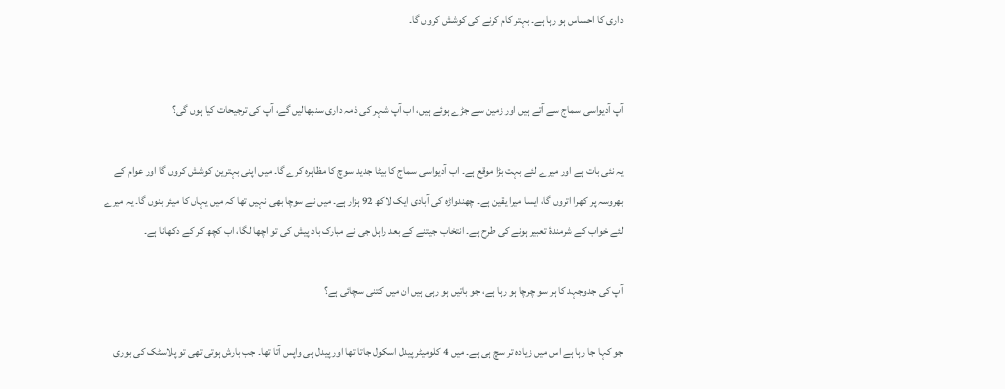داری کا احساس ہو رہا ہے۔ بہتر کام کرنے کی کوشش کروں گا۔


آپ آدیواسی سماج سے آتے ہیں اور زمین سے جڑے ہوئے ہیں، اب آپ شہر کی ذمہ داری سنبھالیں گے، آپ کی ترجیحات کیا ہوں گی؟

یہ نئی بات ہے اور میرے لئے بہت بڑا موقع ہے۔ اب آدیواسی سماج کا بیٹا جدید سوچ کا مظاہرہ کرے گا۔ میں اپنی بہترین کوشش کروں گا اور عوام کے بھروسہ پر کھرا اتروں گا، ایسا میرا یقین ہے۔ چھندواڑہ کی آبادی ایک لاکھ 92 ہزار ہے۔ میں نے سوچا بھی نہیں تھا کہ میں یہاں کا میئر بنوں گا۔ یہ میرے لئے خواب کے شرمندۂ تعبیر ہونے کی طرح ہے۔ انتخاب جیتنے کے بعد راہل جی نے مبارک باد پیش کی تو اچھا لگا، اب کچھ کر کے دکھانا ہے۔

آپ کی جدوجہد کا ہر سو چرچا ہو رہا ہے، جو باتیں ہو رہی ہیں ان میں کتنی سچائی ہے؟

جو کہا جا رہا ہے اس میں زیادہ تر سچ ہی ہے۔ میں 4 کلومیٹر پیدل اسکول جاتا تھا اور پیدل ہی واپس آتا تھا۔ جب بارش ہوتی تھی تو پلاسٹک کی بوری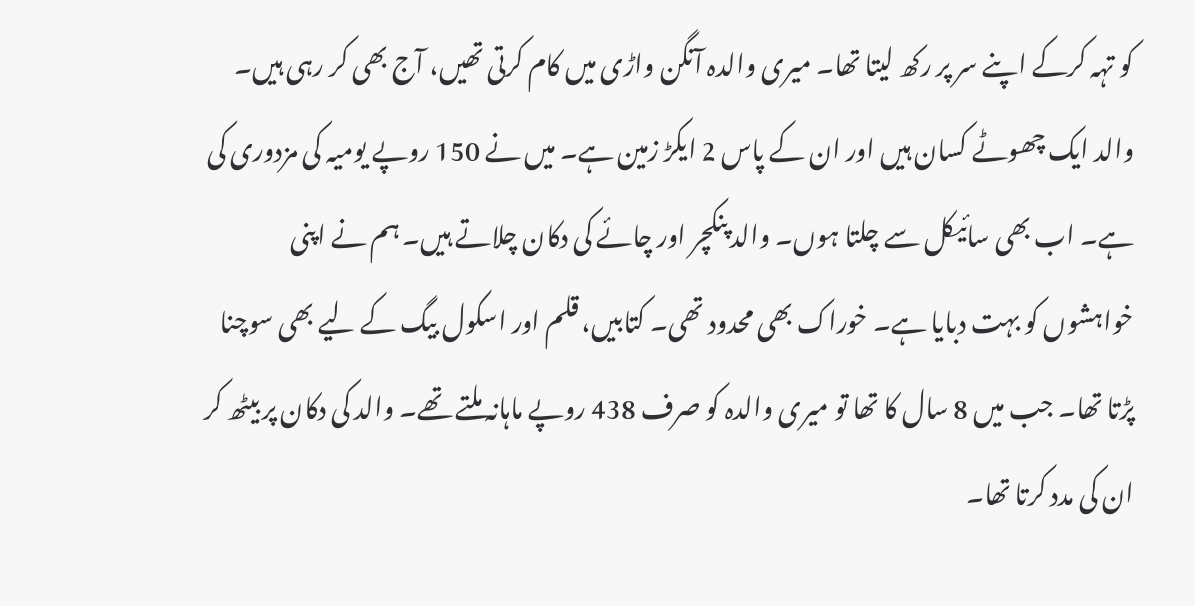کو تہہ کرکے اپنے سر پر رکھ لیتا تھا۔ میری والدہ آنگن واڑی میں کام کرتی تھیں، آج بھی کر رہی ہیں۔ والد ایک چھوٹے کسان ہیں اور ان کے پاس 2 ایکڑ زمین ہے۔ میں نے 150 روپے یومیہ کی مزدوری کی ہے۔ اب بھی سائیکل سے چلتا ہوں۔ والد پنکچر اور چائے کی دکان چلاتے ہیں۔ ہم نے اپنی خواہشوں کو بہت دبایا ہے۔ خوراک بھی محدود تھی۔ کتابیں، قلم اور اسکول بیگ کے لیے بھی سوچنا پڑتا تھا۔ جب میں 8 سال کا تھا تو میری والدہ کو صرف 438 روپے ماہانہ ملتے تھے۔ والد کی دکان پر بیٹھ کر ان کی مدد کرتا تھا۔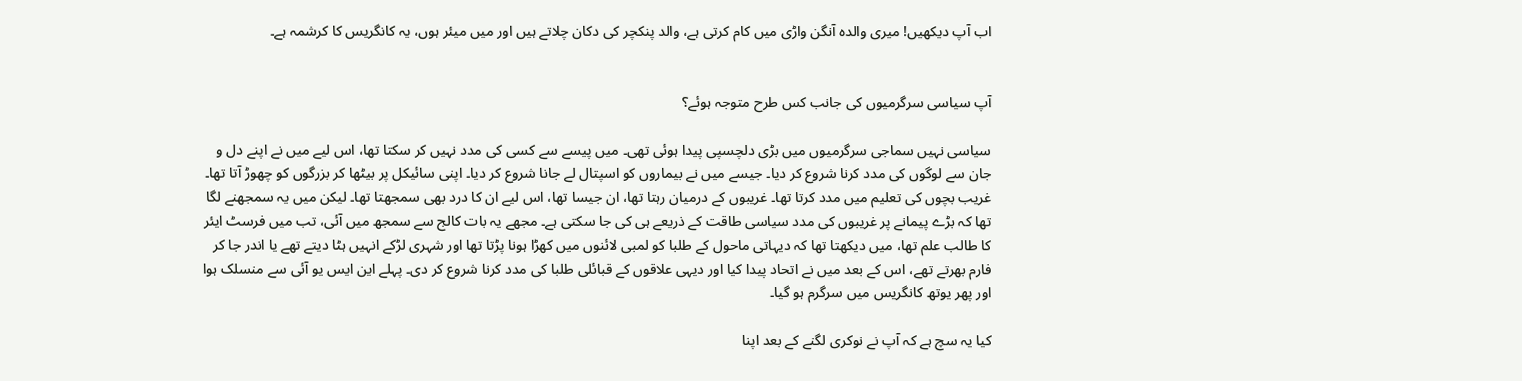اب آپ دیکھیں! میری والدہ آنگن واڑی میں کام کرتی ہے، والد پنکچر کی دکان چلاتے ہیں اور میں میئر ہوں، یہ کانگریس کا کرشمہ ہے۔


آپ سیاسی سرگرمیوں کی جانب کس طرح متوجہ ہوئے؟

سیاسی نہیں سماجی سرگرمیوں میں بڑی دلچسپی پیدا ہوئی تھی۔ میں پیسے سے کسی کی مدد نہیں کر سکتا تھا، اس لیے میں نے اپنے دل و جان سے لوگوں کی مدد کرنا شروع کر دیا۔ جیسے میں نے بیماروں کو اسپتال لے جانا شروع کر دیا۔ اپنی سائیکل پر بیٹھا کر بزرگوں کو چھوڑ آتا تھا۔ غریب بچوں کی تعلیم میں مدد کرتا تھا۔ غریبوں کے درمیان رہتا تھا، ان جیسا تھا، اس لیے ان کا درد بھی سمجھتا تھا۔ لیکن میں یہ سمجھنے لگا تھا کہ بڑے پیمانے پر غریبوں کی مدد سیاسی طاقت کے ذریعے ہی کی جا سکتی ہے۔ مجھے یہ بات کالج سے سمجھ میں آئی، تب میں فرسٹ ایئر کا طالب علم تھا، میں دیکھتا تھا کہ دیہاتی ماحول کے طلبا کو لمبی لائنوں میں کھڑا ہونا پڑتا تھا اور شہری لڑکے انہیں ہٹا دیتے تھے یا اندر جا کر فارم بھرتے تھے، اس کے بعد میں نے اتحاد پیدا کیا اور دیہی علاقوں کے قبائلی طلبا کی مدد کرنا شروع کر دی۔ پہلے این ایس یو آئی سے منسلک ہوا اور پھر یوتھ کانگریس میں سرگرم ہو گیا۔

کیا یہ سچ ہے کہ آپ نے نوکری لگنے کے بعد اپنا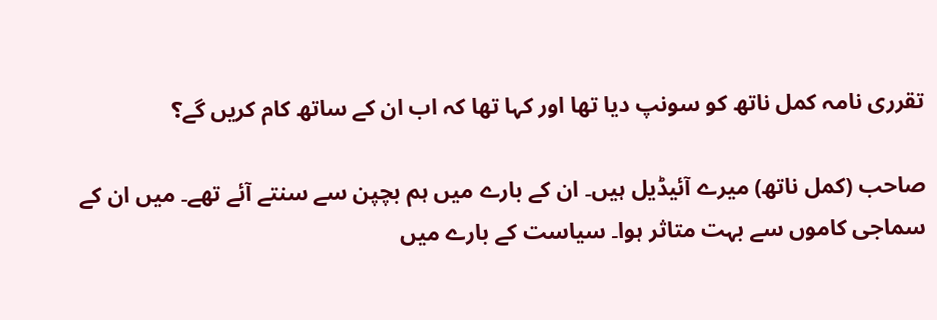تقرری نامہ کمل ناتھ کو سونپ دیا تھا اور کہا تھا کہ اب ان کے ساتھ کام کریں گے؟

صاحب (کمل ناتھ) میرے آئیڈیل ہیں۔ ان کے بارے میں ہم بچپن سے سنتے آئے تھے۔ میں ان کے سماجی کاموں سے بہت متاثر ہوا۔ سیاست کے بارے میں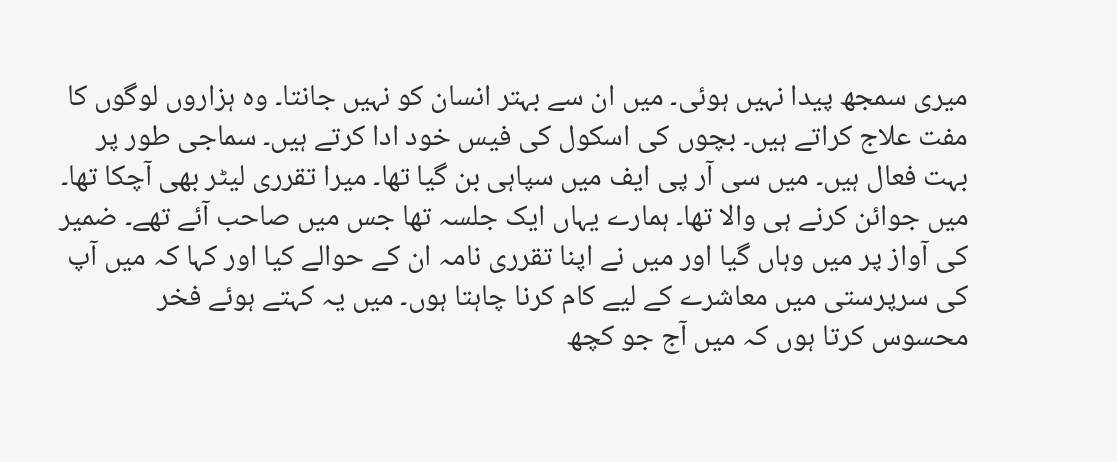میری سمجھ پیدا نہیں ہوئی۔ میں ان سے بہتر انسان کو نہیں جانتا۔ وہ ہزاروں لوگوں کا مفت علاج کراتے ہیں۔ بچوں کی اسکول کی فیس خود ادا کرتے ہیں۔ سماجی طور پر بہت فعال ہیں۔ میں سی آر پی ایف میں سپاہی بن گیا تھا۔ میرا تقرری لیٹر بھی آچکا تھا۔ میں جوائن کرنے ہی والا تھا۔ ہمارے یہاں ایک جلسہ تھا جس میں صاحب آئے تھے۔ ضمیر کی آواز پر میں وہاں گیا اور میں نے اپنا تقرری نامہ ان کے حوالے کیا اور کہا کہ میں آپ کی سرپرستی میں معاشرے کے لیے کام کرنا چاہتا ہوں۔ میں یہ کہتے ہوئے فخر محسوس کرتا ہوں کہ میں آج جو کچھ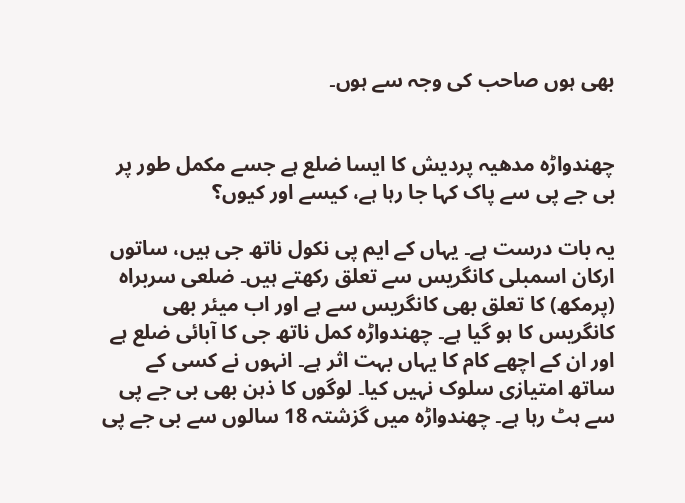بھی ہوں صاحب کی وجہ سے ہوں۔


چھندواڑہ مدھیہ پردیش کا ایسا ضلع ہے جسے مکمل طور پر بی جے پی سے پاک کہا جا رہا ہے، کیسے اور کیوں؟

یہ بات درست ہے۔ یہاں کے ایم پی نکول ناتھ جی ہیں، ساتوں ارکان اسمبلی کانگریس سے تعلق رکھتے ہیں۔ ضلعی سربراہ (پرمکھ) کا تعلق بھی کانگریس سے ہے اور اب میئر بھی کانگریس کا ہو گیا ہے۔ چھندواڑہ کمل ناتھ جی کا آبائی ضلع ہے اور ان کے اچھے کام کا یہاں بہت اثر ہے۔ انہوں نے کسی کے ساتھ امتیازی سلوک نہیں کیا۔ لوگوں کا ذہن بھی بی جے پی سے ہٹ رہا ہے۔ چھندواڑہ میں گزشتہ 18 سالوں سے بی جے پی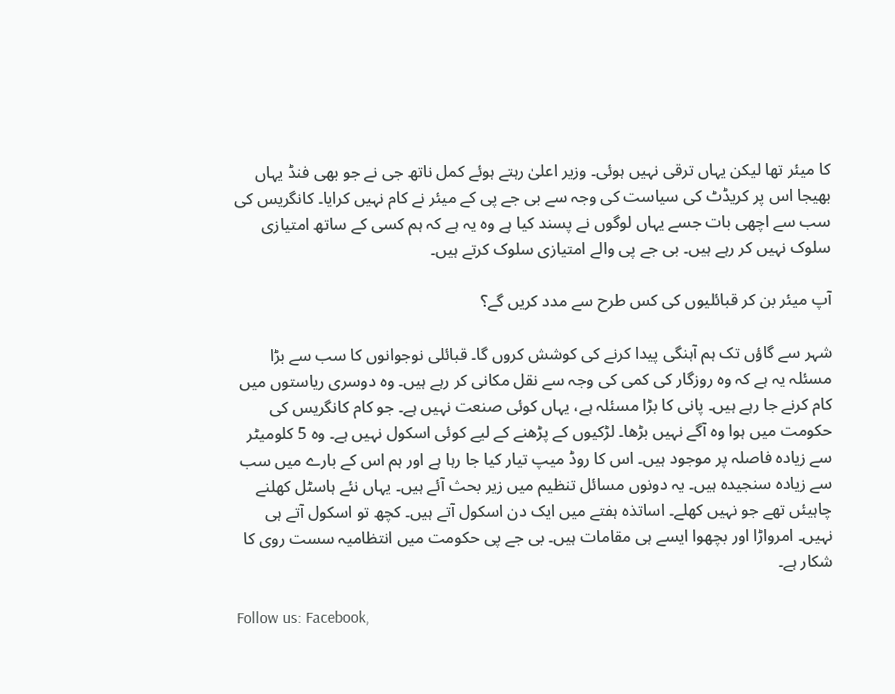کا میئر تھا لیکن یہاں ترقی نہیں ہوئی۔ وزیر اعلیٰ رہتے ہوئے کمل ناتھ جی نے جو بھی فنڈ یہاں بھیجا اس پر کریڈٹ کی سیاست کی وجہ سے بی جے پی کے میئر نے کام نہیں کرایا۔ کانگریس کی سب سے اچھی بات جسے یہاں لوگوں نے پسند کیا ہے وہ یہ ہے کہ ہم کسی کے ساتھ امتیازی سلوک نہیں کر رہے ہیں۔ بی جے پی والے امتیازی سلوک کرتے ہیں۔

آپ میئر بن کر قبائلیوں کی کس طرح سے مدد کریں گے؟

شہر سے گاؤں تک ہم آہنگی پیدا کرنے کی کوشش کروں گا۔ قبائلی نوجوانوں کا سب سے بڑا مسئلہ یہ ہے کہ وہ روزگار کی کمی کی وجہ سے نقل مکانی کر رہے ہیں۔ وہ دوسری ریاستوں میں کام کرنے جا رہے ہیں۔ پانی کا بڑا مسئلہ ہے، یہاں کوئی صنعت نہیں ہے۔ جو کام کانگریس کی حکومت میں ہوا وہ آگے نہیں بڑھا۔ لڑکیوں کے پڑھنے کے لیے کوئی اسکول نہیں ہے۔ وہ 5 کلومیٹر سے زیادہ فاصلہ پر موجود ہیں۔ اس کا روڈ میپ تیار کیا جا رہا ہے اور ہم اس کے بارے میں سب سے زیادہ سنجیدہ ہیں۔ یہ دونوں مسائل تنظیم میں زیر بحث آئے ہیں۔ یہاں نئے ہاسٹل کھلنے چاہیئں تھے جو نہیں کھلے۔ اساتذہ ہفتے میں ایک دن اسکول آتے ہیں۔ کچھ تو اسکول آتے ہی نہیں۔ امرواڑا اور بچھوا ایسے ہی مقامات ہیں۔ بی جے پی حکومت میں انتظامیہ سست روی کا شکار ہے۔

Follow us: Facebook,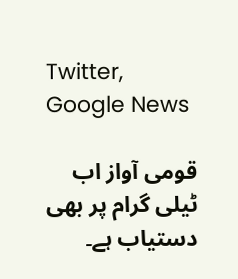Twitter, Google News

قومی آواز اب ٹیلی گرام پر بھی دستیاب ہے۔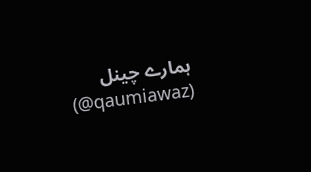ہمارے چینل (qaumiawaz@)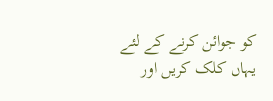کو جوائن کرنے کے لئے یہاں کلک کریں اور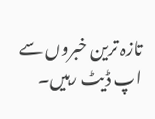تازہ ترین خبروں سے اپ ڈیٹ رہیں۔